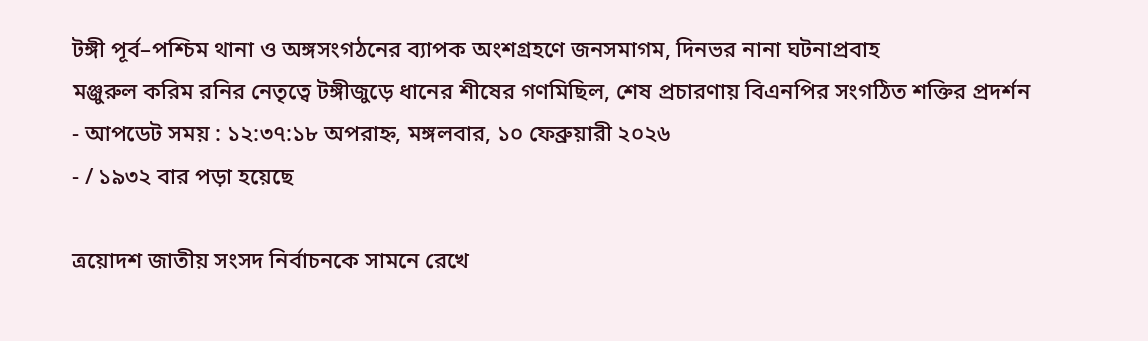টঙ্গী পূর্ব–পশ্চিম থানা ও অঙ্গসংগঠনের ব্যাপক অংশগ্রহণে জনসমাগম, দিনভর নানা ঘটনাপ্রবাহ
মঞ্জুরুল করিম রনির নেতৃত্বে টঙ্গীজুড়ে ধানের শীষের গণমিছিল, শেষ প্রচারণায় বিএনপির সংগঠিত শক্তির প্রদর্শন
- আপডেট সময় : ১২:৩৭:১৮ অপরাহ্ন, মঙ্গলবার, ১০ ফেব্রুয়ারী ২০২৬
- / ১৯৩২ বার পড়া হয়েছে

ত্রয়োদশ জাতীয় সংসদ নির্বাচনকে সামনে রেখে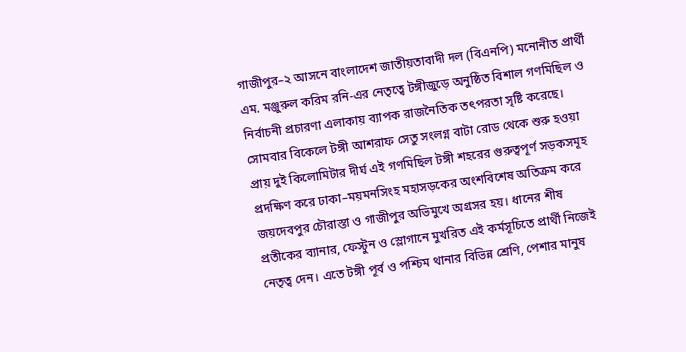গাজীপুর–২ আসনে বাংলাদেশ জাতীয়তাবাদী দল (বিএনপি) মনোনীত প্রার্থী এম. মঞ্জুরুল করিম রনি-এর নেতৃত্বে টঙ্গীজুড়ে অনুষ্ঠিত বিশাল গণমিছিল ও নির্বাচনী প্রচারণা এলাকায় ব্যাপক রাজনৈতিক তৎপরতা সৃষ্টি করেছে।
সোমবার বিকেলে টঙ্গী আশরাফ সেতু সংলগ্ন বাটা রোড থেকে শুরু হওয়া প্রায় দুই কিলোমিটার দীর্ঘ এই গণমিছিল টঙ্গী শহরের গুরুত্বপূর্ণ সড়কসমূহ প্রদক্ষিণ করে ঢাকা–ময়মনসিংহ মহাসড়কের অংশবিশেষ অতিক্রম করে জয়দেবপুর চৌরাস্তা ও গাজীপুর অভিমুখে অগ্রসর হয়। ধানের শীষ প্রতীকের ব্যানার, ফেস্টুন ও স্লোগানে মুখরিত এই কর্মসূচিতে প্রার্থী নিজেই নেতৃত্ব দেন। এতে টঙ্গী পূর্ব ও পশ্চিম থানার বিভিন্ন শ্রেণি, পেশার মানুষ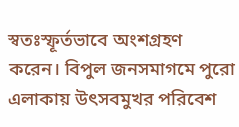স্বতঃস্ফূর্তভাবে অংশগ্রহণ করেন। বিপুল জনসমাগমে পুরো এলাকায় উৎসবমুখর পরিবেশ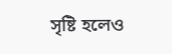সৃষ্টি হলেও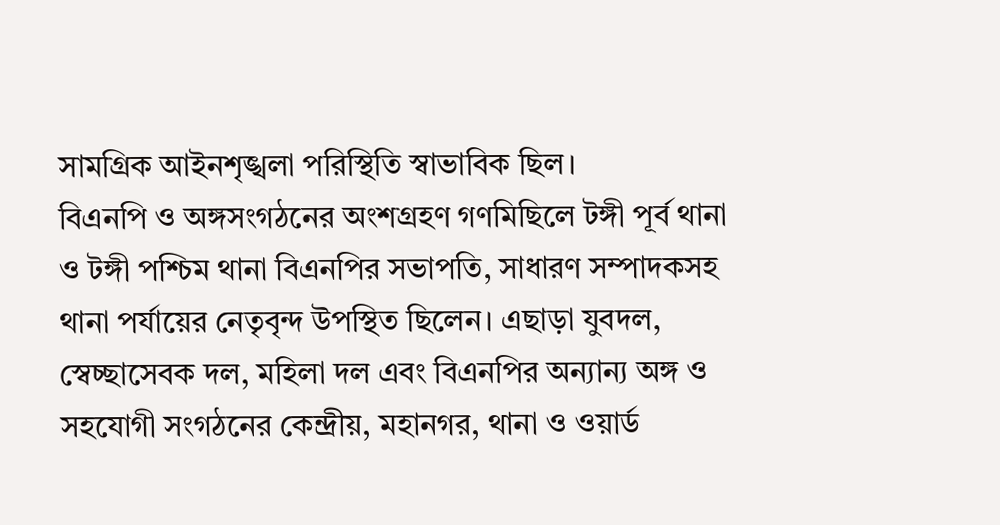সামগ্রিক আইনশৃঙ্খলা পরিস্থিতি স্বাভাবিক ছিল।
বিএনপি ও অঙ্গসংগঠনের অংশগ্রহণ গণমিছিলে টঙ্গী পূর্ব থানা ও টঙ্গী পশ্চিম থানা বিএনপির সভাপতি, সাধারণ সম্পাদকসহ থানা পর্যায়ের নেতৃবৃন্দ উপস্থিত ছিলেন। এছাড়া যুবদল, স্বেচ্ছাসেবক দল, মহিলা দল এবং বিএনপির অন্যান্য অঙ্গ ও সহযোগী সংগঠনের কেন্দ্রীয়, মহানগর, থানা ও ওয়ার্ড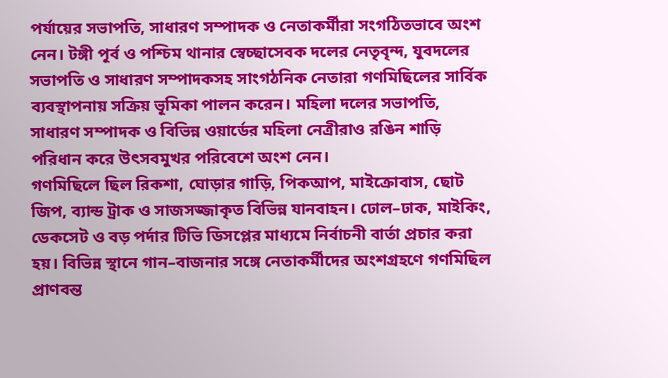পর্যায়ের সভাপতি, সাধারণ সম্পাদক ও নেতাকর্মীরা সংগঠিতভাবে অংশ নেন। টঙ্গী পূর্ব ও পশ্চিম থানার স্বেচ্ছাসেবক দলের নেতৃবৃন্দ, যুবদলের সভাপতি ও সাধারণ সম্পাদকসহ সাংগঠনিক নেতারা গণমিছিলের সার্বিক ব্যবস্থাপনায় সক্রিয় ভূমিকা পালন করেন। মহিলা দলের সভাপতি, সাধারণ সম্পাদক ও বিভিন্ন ওয়ার্ডের মহিলা নেত্রীরাও রঙিন শাড়ি পরিধান করে উৎসবমুখর পরিবেশে অংশ নেন।
গণমিছিলে ছিল রিকশা, ঘোড়ার গাড়ি, পিকআপ, মাইক্রোবাস, ছোট জিপ, ব্যান্ড ট্রাক ও সাজসজ্জাকৃত বিভিন্ন যানবাহন। ঢোল–ঢাক, মাইকিং, ডেকসেট ও বড় পর্দার টিভি ডিসপ্লের মাধ্যমে নির্বাচনী বার্তা প্রচার করা হয়। বিভিন্ন স্থানে গান–বাজনার সঙ্গে নেতাকর্মীদের অংশগ্রহণে গণমিছিল প্রাণবন্ত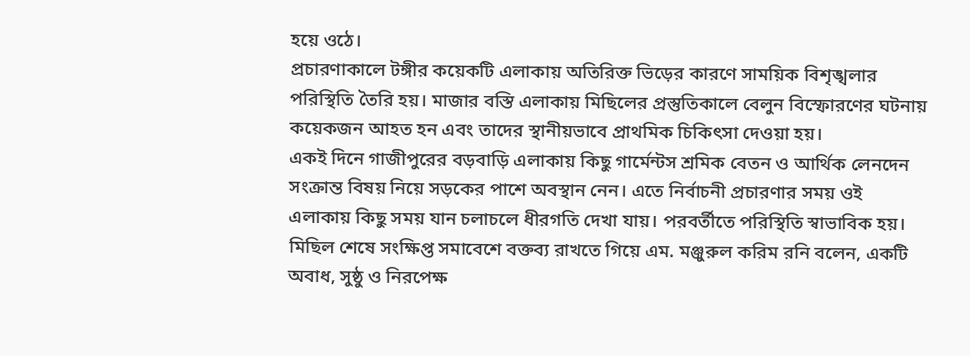হয়ে ওঠে।
প্রচারণাকালে টঙ্গীর কয়েকটি এলাকায় অতিরিক্ত ভিড়ের কারণে সাময়িক বিশৃঙ্খলার পরিস্থিতি তৈরি হয়। মাজার বস্তি এলাকায় মিছিলের প্রস্তুতিকালে বেলুন বিস্ফোরণের ঘটনায় কয়েকজন আহত হন এবং তাদের স্থানীয়ভাবে প্রাথমিক চিকিৎসা দেওয়া হয়।
একই দিনে গাজীপুরের বড়বাড়ি এলাকায় কিছু গার্মেন্টস শ্রমিক বেতন ও আর্থিক লেনদেন সংক্রান্ত বিষয় নিয়ে সড়কের পাশে অবস্থান নেন। এতে নির্বাচনী প্রচারণার সময় ওই এলাকায় কিছু সময় যান চলাচলে ধীরগতি দেখা যায়। পরবর্তীতে পরিস্থিতি স্বাভাবিক হয়।
মিছিল শেষে সংক্ষিপ্ত সমাবেশে বক্তব্য রাখতে গিয়ে এম. মঞ্জুরুল করিম রনি বলেন, একটি অবাধ, সুষ্ঠু ও নিরপেক্ষ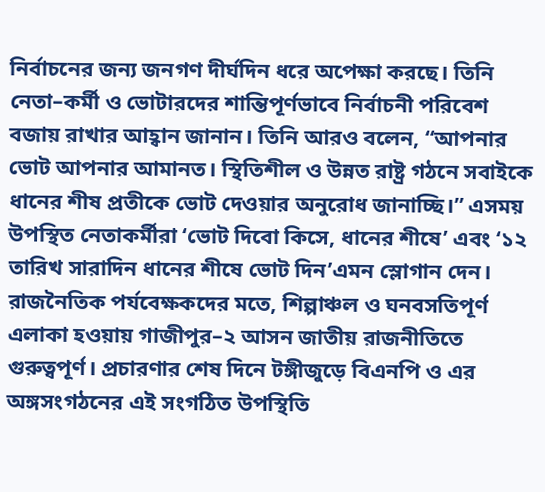নির্বাচনের জন্য জনগণ দীর্ঘদিন ধরে অপেক্ষা করছে। তিনি নেতা–কর্মী ও ভোটারদের শান্তিপূর্ণভাবে নির্বাচনী পরিবেশ বজায় রাখার আহ্বান জানান। তিনি আরও বলেন, “আপনার ভোট আপনার আমানত। স্থিতিশীল ও উন্নত রাষ্ট্র গঠনে সবাইকে ধানের শীষ প্রতীকে ভোট দেওয়ার অনুরোধ জানাচ্ছি।” এসময় উপস্থিত নেতাকর্মীরা ‘ভোট দিবো কিসে, ধানের শীষে’ এবং ‘১২ তারিখ সারাদিন ধানের শীষে ভোট দিন’এমন স্লোগান দেন।
রাজনৈতিক পর্যবেক্ষকদের মতে, শিল্পাঞ্চল ও ঘনবসতিপূর্ণ এলাকা হওয়ায় গাজীপুর–২ আসন জাতীয় রাজনীতিতে গুরুত্বপূর্ণ। প্রচারণার শেষ দিনে টঙ্গীজুড়ে বিএনপি ও এর অঙ্গসংগঠনের এই সংগঠিত উপস্থিতি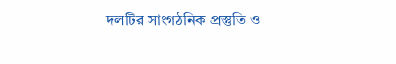দলটির সাংগঠনিক প্রস্তুতি ও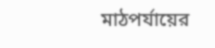মাঠপর্যায়ের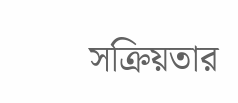সক্রিয়তার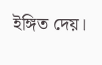ইঙ্গিত দেয়।